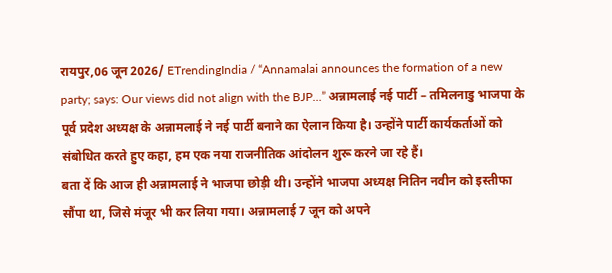रायपुर,06 जून 2026/ ETrendingIndia / “Annamalai announces the formation of a new party; says: Our views did not align with the BJP…” अन्नामलाई नई पार्टी – तमिलनाडु भाजपा के पूर्व प्रदेश अध्यक्ष के अन्नामलाई ने नई पार्टी बनाने का ऐलान किया है। उन्होंने पार्टी कार्यकर्ताओं को संबोधित करते हुए कहा, हम एक नया राजनीतिक आंदोलन शुरू करने जा रहे हैं।
बता दें कि आज ही अन्नामलाई ने भाजपा छोड़ी थी। उन्होंने भाजपा अध्यक्ष नितिन नवीन को इस्तीफा सौंपा था, जिसे मंजूर भी कर लिया गया। अन्नामलाई 7 जून को अपने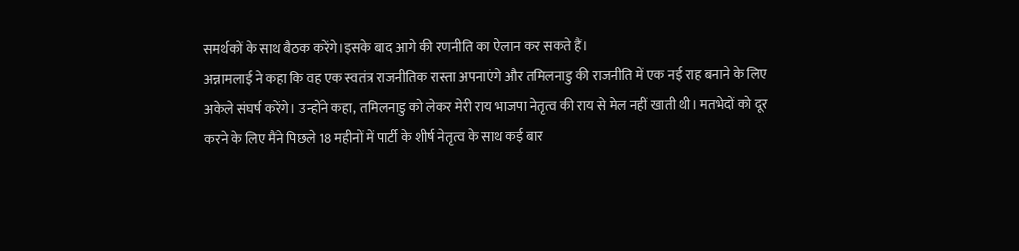समर्थकों के साथ बैठक करेंगे।इसके बाद आगे की रणनीति का ऐलान कर सकते हैं।
अन्नामलाई ने कहा कि वह एक स्वतंत्र राजनीतिक रास्ता अपनाएंगे और तमिलनाडु की राजनीति में एक नई राह बनाने के लिए अकेले संघर्ष करेंगे। उन्होंने कहा, तमिलनाडु को लेकर मेरी राय भाजपा नेतृत्व की राय से मेल नहीं खाती थी। मतभेदों को दूर करने के लिए मैंने पिछले 18 महीनों में पार्टी के शीर्ष नेतृत्व के साथ कई बार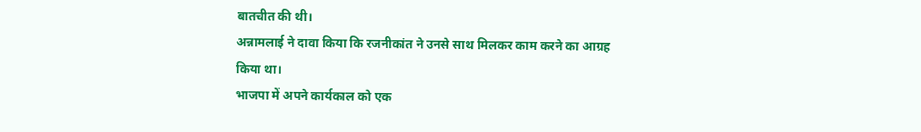बातचीत की थी।
अन्नामलाई ने दावा किया कि रजनीकांत ने उनसे साथ मिलकर काम करने का आग्रह किया था।
भाजपा में अपने कार्यकाल को एक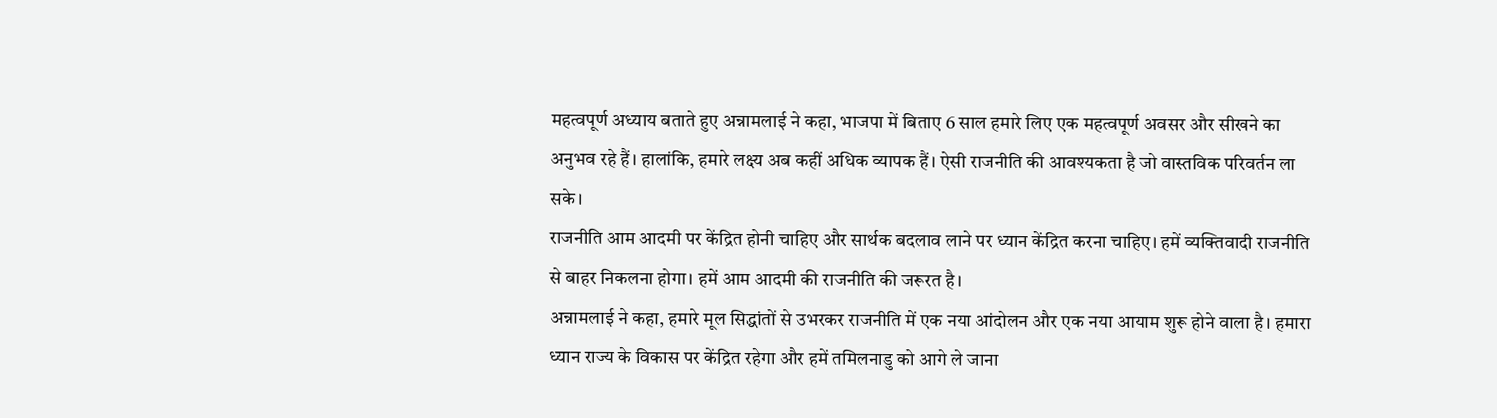महत्वपूर्ण अध्याय बताते हुए अन्नामलाई ने कहा, भाजपा में बिताए 6 साल हमारे लिए एक महत्वपूर्ण अवसर और सीखने का अनुभव रहे हैं। हालांकि, हमारे लक्ष्य अब कहीं अधिक व्यापक हैं। ऐसी राजनीति की आवश्यकता है जो वास्तविक परिवर्तन ला सके।
राजनीति आम आदमी पर केंद्रित होनी चाहिए और सार्थक बदलाव लाने पर ध्यान केंद्रित करना चाहिए। हमें व्यक्तिवादी राजनीति से बाहर निकलना होगा। हमें आम आदमी की राजनीति की जरूरत है।
अन्नामलाई ने कहा, हमारे मूल सिद्धांतों से उभरकर राजनीति में एक नया आंदोलन और एक नया आयाम शुरू होने वाला है। हमारा ध्यान राज्य के विकास पर केंद्रित रहेगा और हमें तमिलनाडु को आगे ले जाना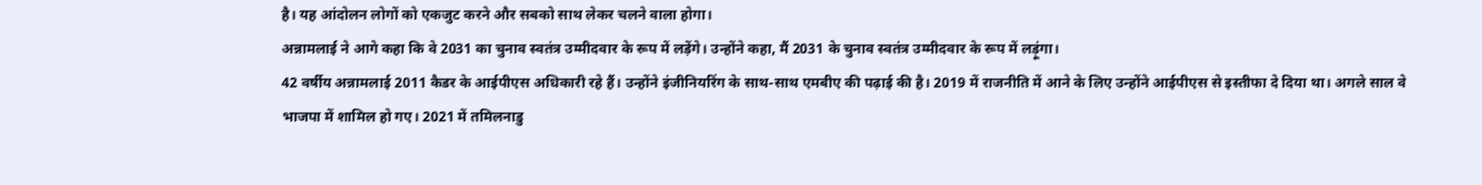है। यह आंदोलन लोगों को एकजुट करने और सबको साथ लेकर चलने वाला होगा।
अन्नामलाई ने आगे कहा कि वे 2031 का चुनाव स्वतंत्र उम्मीदवार के रूप में लड़ेंगे। उन्होंने कहा, मैं 2031 के चुनाव स्वतंत्र उम्मीदवार के रूप में लड़ूंगा।
42 वर्षीय अन्नामलाई 2011 कैडर के आईपीएस अधिकारी रहे हैं। उन्होंने इंजीनियरिंग के साथ-साथ एमबीए की पढ़ाई की है। 2019 में राजनीति में आने के लिए उन्होंने आईपीएस से इस्तीफा दे दिया था। अगले साल वे भाजपा में शामिल हो गए। 2021 में तमिलनाडु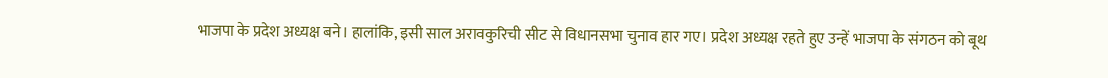भाजपा के प्रदेश अध्यक्ष बने। हालांकि, इसी साल अरावकुरिची सीट से विधानसभा चुनाव हार गए। प्रदेश अध्यक्ष रहते हुए उन्हें भाजपा के संगठन को बूथ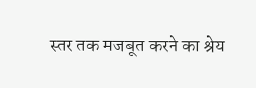स्तर तक मजबूत करने का श्रेय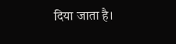दिया जाता है।